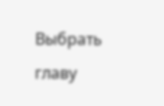Выбрать главу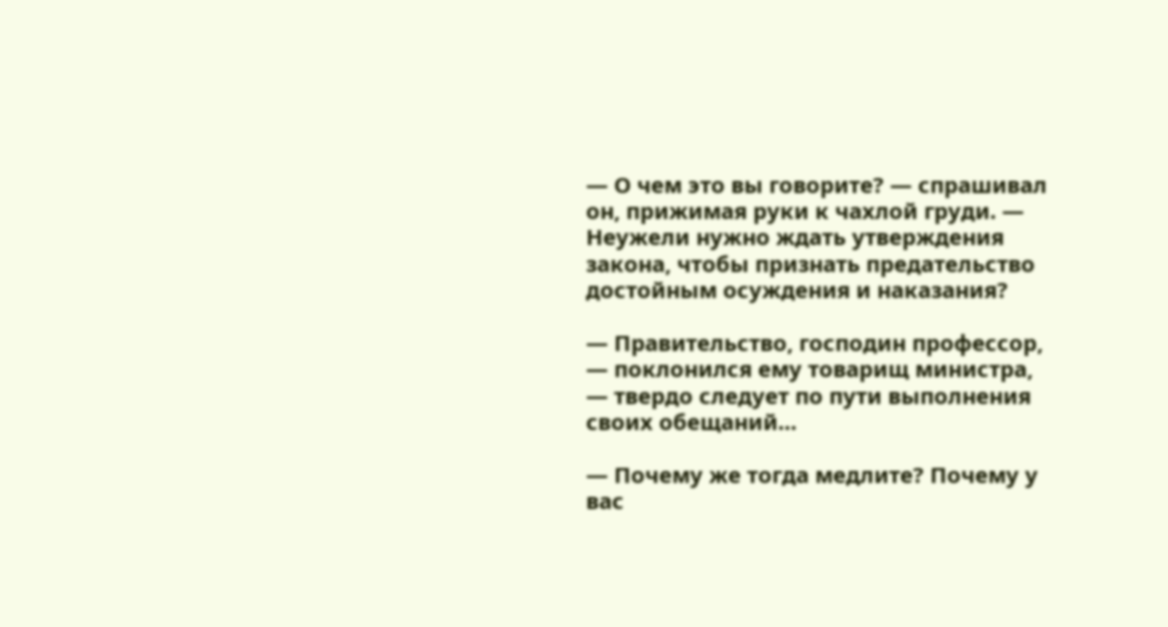— О чем это вы говорите? — спрашивал он, прижимая руки к чахлой груди. — Неужели нужно ждать утверждения закона, чтобы признать предательство достойным осуждения и наказания?

— Правительство, господин профессор, — поклонился ему товарищ министра, — твердо следует по пути выполнения своих обещаний…

— Почему же тогда медлите? Почему у вас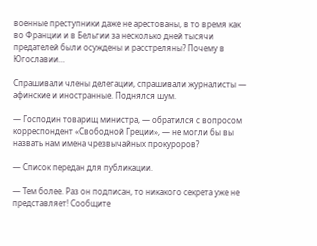военные преступники даже не арестованы, в то время как во Франции и в Бельгии за несколько дней тысячи предателей были осуждены и расстреляны? Почему в Югославии…

Спрашивали члены делегации, спрашивали журналисты — афинские и иностранные. Поднялся шум.

— Господин товарищ министра, — обратился с вопросом корреспондент «Свободной Греции», — не могли бы вы назвать нам имена чрезвычайных прокуроров?

— Список передан для публикации.

— Тем более. Раз он подписан, то никакого секрета уже не представляет! Сообщите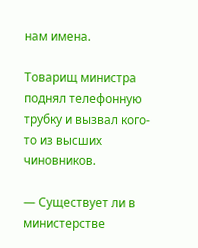нам имена.

Товарищ министра поднял телефонную трубку и вызвал кого-то из высших чиновников.

— Существует ли в министерстве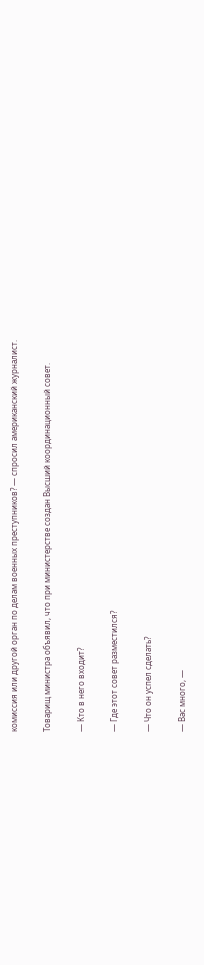комиссия или другой орган по делам военных преступников? — спросил американский журналист.

Товарищ министра объявил, что при министерстве создан Высший координационный совет.

— Кто в него входит?

— Где этот совет разместился?

— Что он успел сделать?

— Вас много, —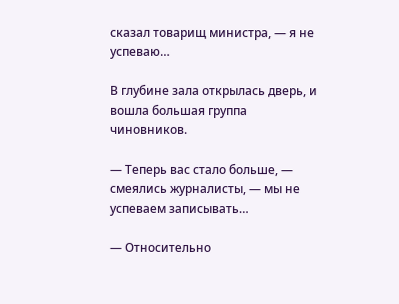сказал товарищ министра, — я не успеваю…

В глубине зала открылась дверь, и вошла большая группа чиновников.

— Теперь вас стало больше, — смеялись журналисты, — мы не успеваем записывать…

— Относительно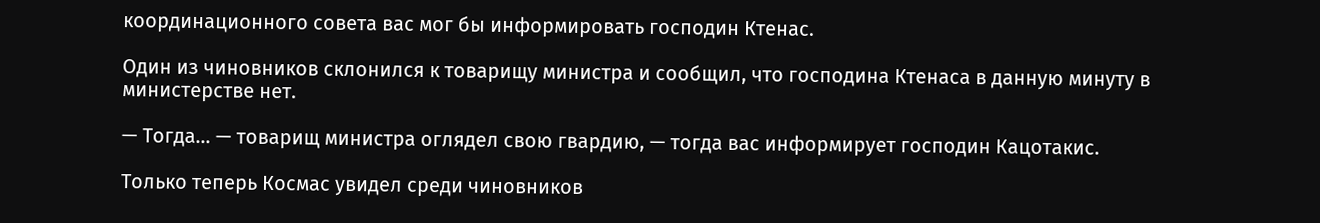координационного совета вас мог бы информировать господин Ктенас.

Один из чиновников склонился к товарищу министра и сообщил, что господина Ктенаса в данную минуту в министерстве нет.

— Тогда… — товарищ министра оглядел свою гвардию, — тогда вас информирует господин Кацотакис.

Только теперь Космас увидел среди чиновников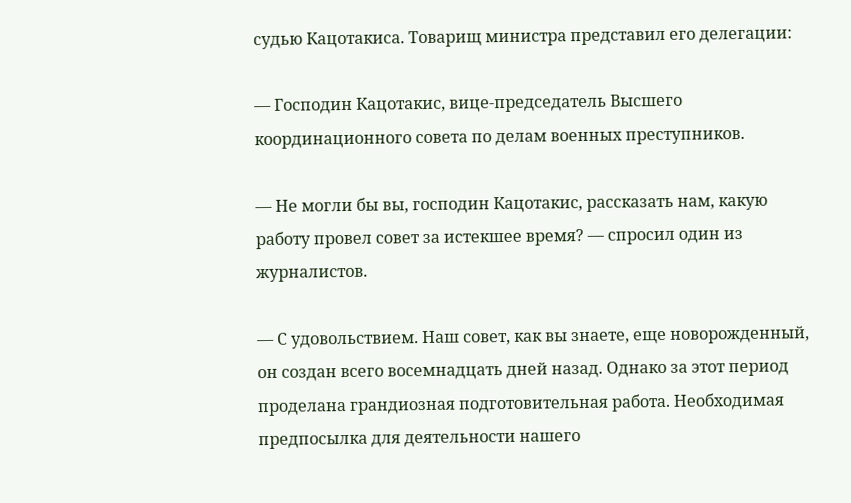судью Кацотакиса. Товарищ министра представил его делегации:

— Господин Кацотакис, вице-председатель Высшего координационного совета по делам военных преступников.

— Не могли бы вы, господин Кацотакис, рассказать нам, какую работу провел совет за истекшее время? — спросил один из журналистов.

— С удовольствием. Наш совет, как вы знаете, еще новорожденный, он создан всего восемнадцать дней назад. Однако за этот период проделана грандиозная подготовительная работа. Необходимая предпосылка для деятельности нашего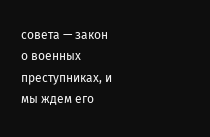совета — закон о военных преступниках, и мы ждем его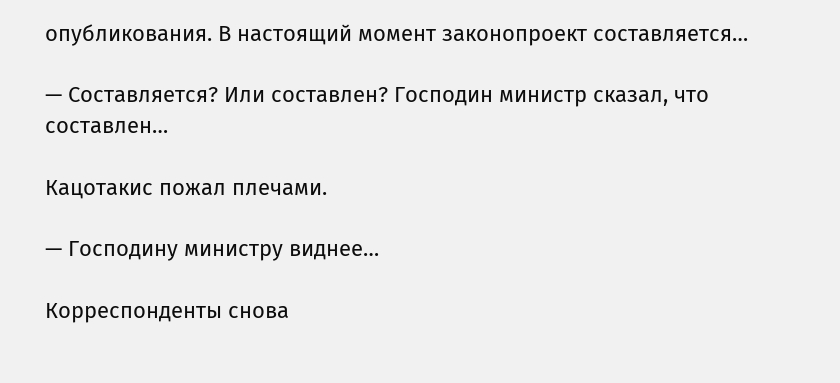опубликования. В настоящий момент законопроект составляется…

— Составляется? Или составлен? Господин министр сказал, что составлен…

Кацотакис пожал плечами.

— Господину министру виднее…

Корреспонденты снова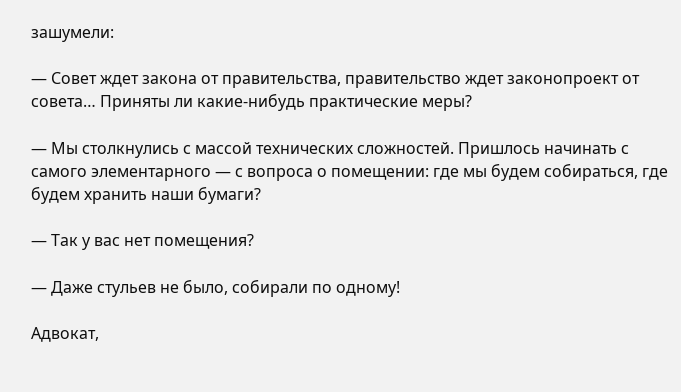зашумели:

— Совет ждет закона от правительства, правительство ждет законопроект от совета… Приняты ли какие-нибудь практические меры?

— Мы столкнулись с массой технических сложностей. Пришлось начинать с самого элементарного — с вопроса о помещении: где мы будем собираться, где будем хранить наши бумаги?

— Так у вас нет помещения?

— Даже стульев не было, собирали по одному!

Адвокат,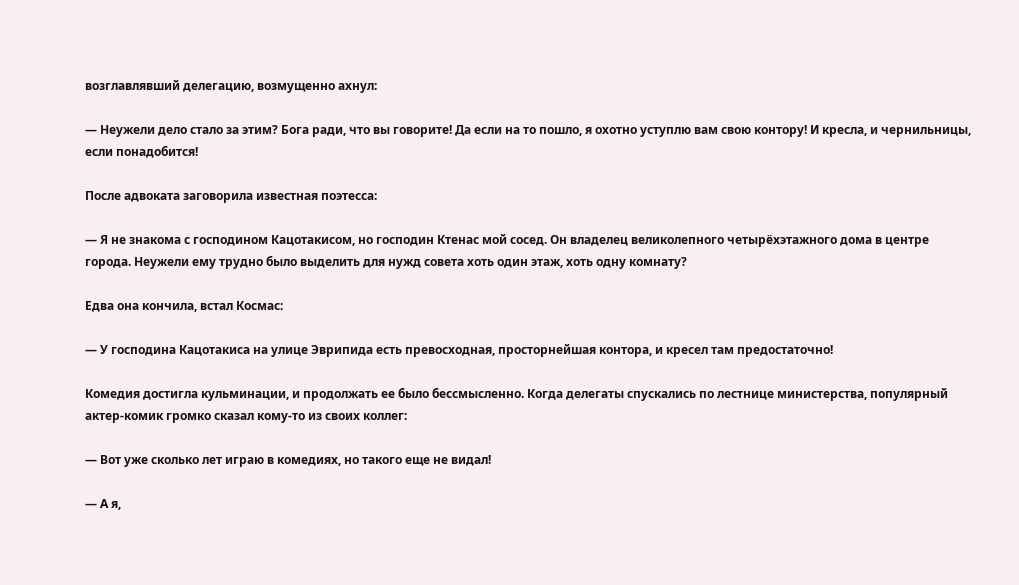возглавлявший делегацию, возмущенно ахнул:

— Неужели дело стало за этим? Бога ради, что вы говорите! Да если на то пошло, я охотно уступлю вам свою контору! И кресла, и чернильницы, если понадобится!

После адвоката заговорила известная поэтесса:

— Я не знакома с господином Кацотакисом, но господин Ктенас мой сосед. Он владелец великолепного четырёхэтажного дома в центре города. Неужели ему трудно было выделить для нужд совета хоть один этаж, хоть одну комнату?

Едва она кончила, встал Космас:

— У господина Кацотакиса на улице Эврипида есть превосходная, просторнейшая контора, и кресел там предостаточно!

Комедия достигла кульминации, и продолжать ее было бессмысленно. Когда делегаты спускались по лестнице министерства, популярный актер-комик громко сказал кому-то из своих коллег:

— Вот уже сколько лет играю в комедиях, но такого еще не видал!

— А я,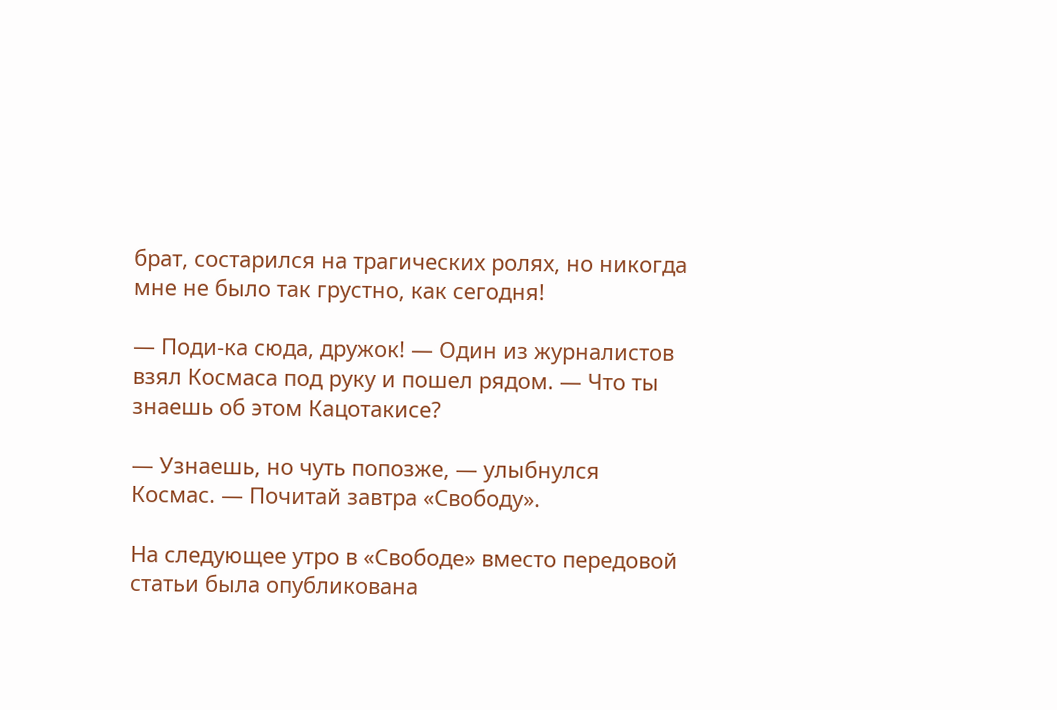брат, состарился на трагических ролях, но никогда мне не было так грустно, как сегодня!

— Поди-ка сюда, дружок! — Один из журналистов взял Космаса под руку и пошел рядом. — Что ты знаешь об этом Кацотакисе?

— Узнаешь, но чуть попозже, — улыбнулся Космас. — Почитай завтра «Свободу».

На следующее утро в «Свободе» вместо передовой статьи была опубликована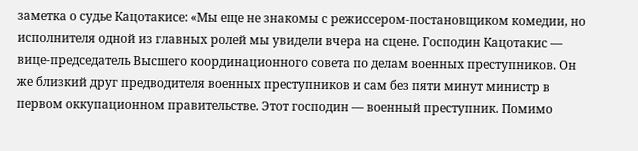заметка о судье Кацотакисе: «Мы еще не знакомы с режиссером-постановщиком комедии, но исполнителя одной из главных ролей мы увидели вчера на сцене. Господин Кацотакис — вице-председатель Высшего координационного совета по делам военных преступников. Он же близкий друг предводителя военных преступников и сам без пяти минут министр в первом оккупационном правительстве. Этот господин — военный преступник. Помимо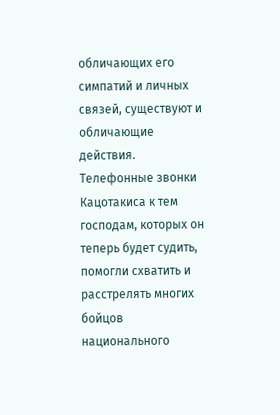обличающих его симпатий и личных связей, существуют и обличающие действия. Телефонные звонки Кацотакиса к тем господам, которых он теперь будет судить, помогли схватить и расстрелять многих бойцов национального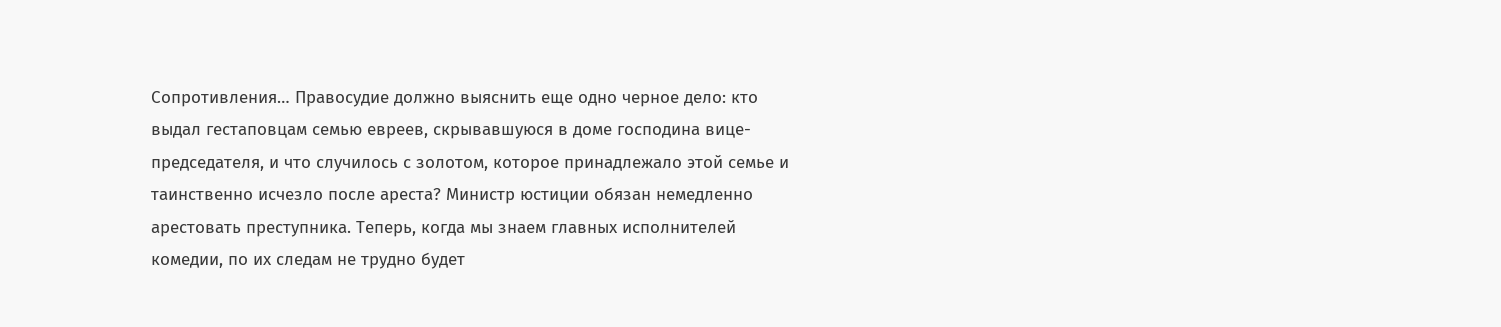Сопротивления… Правосудие должно выяснить еще одно черное дело: кто выдал гестаповцам семью евреев, скрывавшуюся в доме господина вице-председателя, и что случилось с золотом, которое принадлежало этой семье и таинственно исчезло после ареста? Министр юстиции обязан немедленно арестовать преступника. Теперь, когда мы знаем главных исполнителей комедии, по их следам не трудно будет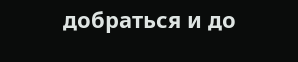добраться и до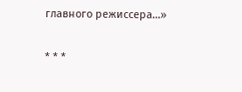главного режиссера…»

* * *